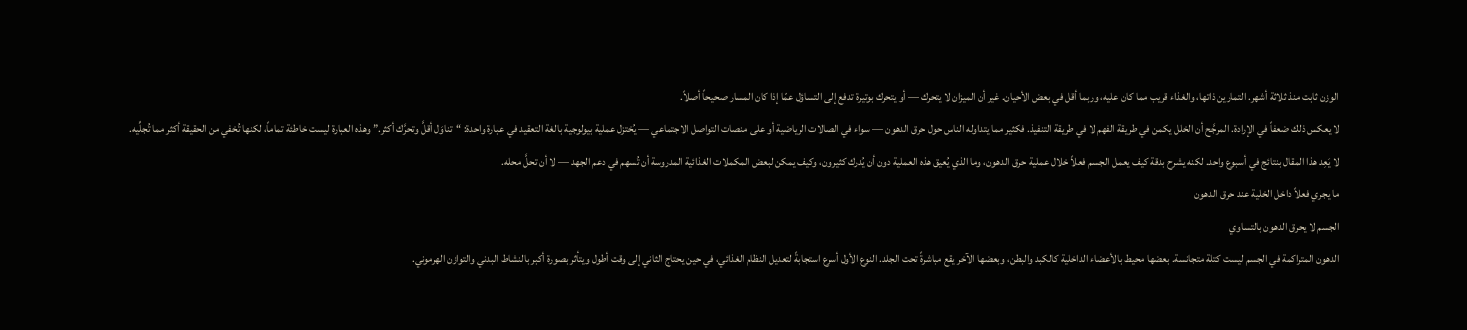الوزن ثابت منذ ثلاثة أشهر. التمارين ذاتها، والغذاء قريب مما كان عليه، وربما أقل في بعض الأحيان. غير أن الميزان لا يتحرك — أو يتحرك بوتيرة تدفع إلى التساؤل عمّا إذا كان المسار صحيحاً أصلاً.
لا يعكس ذلك ضعفاً في الإرادة. المرجَّح أن الخلل يكمن في طريقة الفهم لا في طريقة التنفيذ. فكثير مما يتداوله الناس حول حرق الدهون — سواء في الصالات الرياضية أو على منصات التواصل الاجتماعي — يُختزل عملية بيولوجية بالغة التعقيد في عبارة واحدة: “تناوَل أقلَّ وتحرَّك أكثر.” وهذه العبارة ليست خاطئة تماماً، لكنها تُخفي من الحقيقة أكثر مما تُجلِّيه.
لا يَعِد هذا المقال بنتائج في أسبوع واحد. لكنه يشرح بدقة كيف يعمل الجسم فعلاً خلال عملية حرق الدهون، وما الذي يُعيق هذه العملية دون أن يُدرك كثيرون، وكيف يمكن لبعض المكملات الغذائية المدروسة أن تُسهم في دعم الجهد — لا أن تحلَّ محله.
ما يجري فعلاً داخل الخلية عند حرق الدهون
الجسم لا يحرق الدهون بالتساوي
الدهون المتراكمة في الجسم ليست كتلة متجانسة. بعضها محيط بالأعضاء الداخلية كالكبد والبطن، وبعضها الآخر يقع مباشرةً تحت الجلد. النوع الأول أسرع استجابةً لتعديل النظام الغذائي، في حين يحتاج الثاني إلى وقت أطول ويتأثر بصورة أكبر بالنشاط البدني والتوازن الهرموني.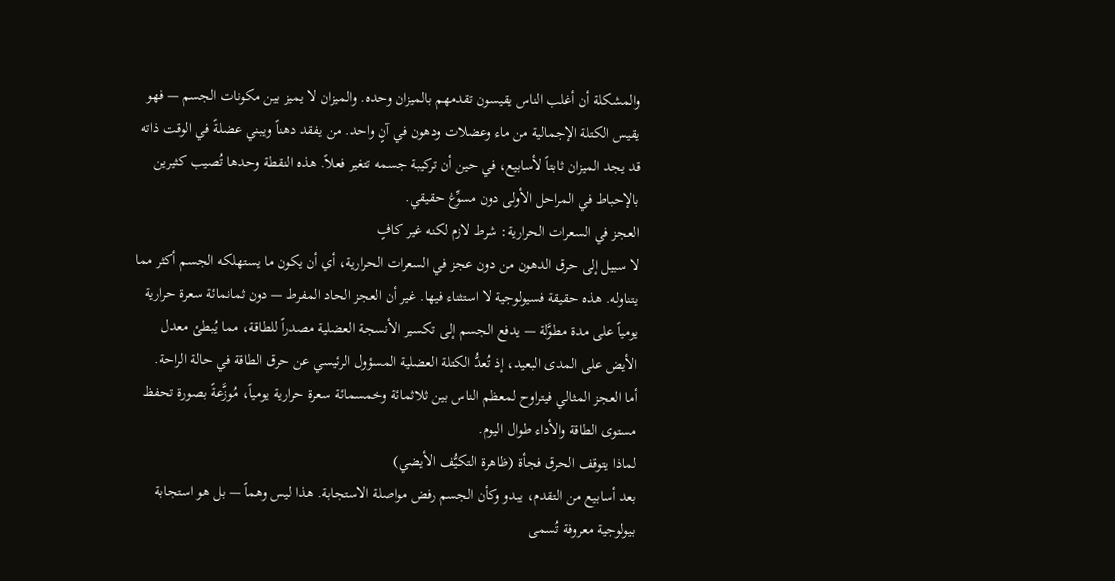والمشكلة أن أغلب الناس يقيسون تقدمهم بالميزان وحده. والميزان لا يميز بين مكونات الجسم — فهو يقيس الكتلة الإجمالية من ماء وعضلات ودهون في آنٍ واحد. من يفقد دهناً ويبني عضلةً في الوقت ذاته قد يجد الميزان ثابتاً لأسابيع، في حين أن تركيبة جسمه تتغير فعلاً. هذه النقطة وحدها تُصيب كثيرين بالإحباط في المراحل الأولى دون مسوِّغ حقيقي.
العجز في السعرات الحرارية: شرط لازم لكنه غير كافٍ
لا سبيل إلى حرق الدهون من دون عجز في السعرات الحرارية، أي أن يكون ما يستهلكه الجسم أكثر مما يتناوله. هذه حقيقة فسيولوجية لا استثناء فيها. غير أن العجز الحاد المفرط — دون ثمانمائة سعرة حرارية يومياً على مدة مطوَّلة — يدفع الجسم إلى تكسير الأنسجة العضلية مصدراً للطاقة، مما يُبطئ معدل الأيض على المدى البعيد، إذ تُعدُّ الكتلة العضلية المسؤول الرئيسي عن حرق الطاقة في حالة الراحة.
أما العجز المثالي فيتراوح لمعظم الناس بين ثلاثمائة وخمسمائة سعرة حرارية يومياً، مُوزَّعةً بصورة تحفظ مستوى الطاقة والأداء طوال اليوم.
لماذا يتوقف الحرق فجأة (ظاهرة التكيُّف الأيضي)
بعد أسابيع من التقدم، يبدو وكأن الجسم رفض مواصلة الاستجابة. هذا ليس وهماً — بل هو استجابة بيولوجية معروفة تُسمى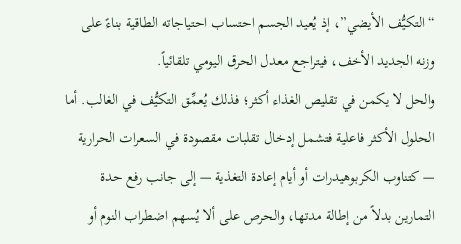“التكيُّف الأيضي”، إذ يُعيد الجسم احتساب احتياجاته الطاقية بناءً على وزنه الجديد الأخف، فيتراجع معدل الحرق اليومي تلقائياً.
والحل لا يكمن في تقليص الغذاء أكثر؛ فذلك يُعمِّق التكيُّف في الغالب. أما الحلول الأكثر فاعلية فتشمل إدخال تقلبات مقصودة في السعرات الحرارية — كتناوب الكربوهيدرات أو أيام إعادة التغذية — إلى جانب رفع حدة التمارين بدلاً من إطالة مدتها، والحرص على ألا يُسهم اضطراب النوم أو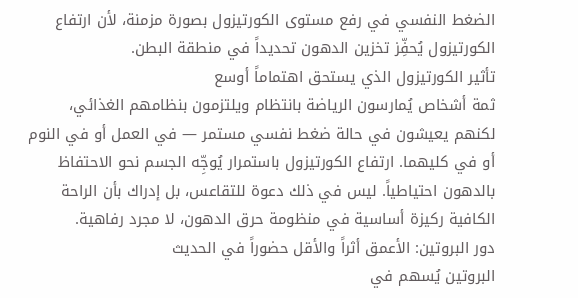الضغط النفسي في رفع مستوى الكورتيزول بصورة مزمنة، لأن ارتفاع الكورتيزول يُحفِّز تخزين الدهون تحديداً في منطقة البطن.
تأثير الكورتيزول الذي يستحق اهتماماً أوسع
ثمة أشخاص يُمارسون الرياضة بانتظام ويلتزمون بنظامهم الغذائي، لكنهم يعيشون في حالة ضغط نفسي مستمر — في العمل أو في النوم أو في كليهما. ارتفاع الكورتيزول باستمرار يُوجِّه الجسم نحو الاحتفاظ بالدهون احتياطياً. ليس في ذلك دعوة للتقاعس، بل إدراك بأن الراحة الكافية ركيزة أساسية في منظومة حرق الدهون، لا مجرد رفاهية.
دور البروتين: الأعمق أثراً والأقل حضوراً في الحديث
البروتين يُسهم في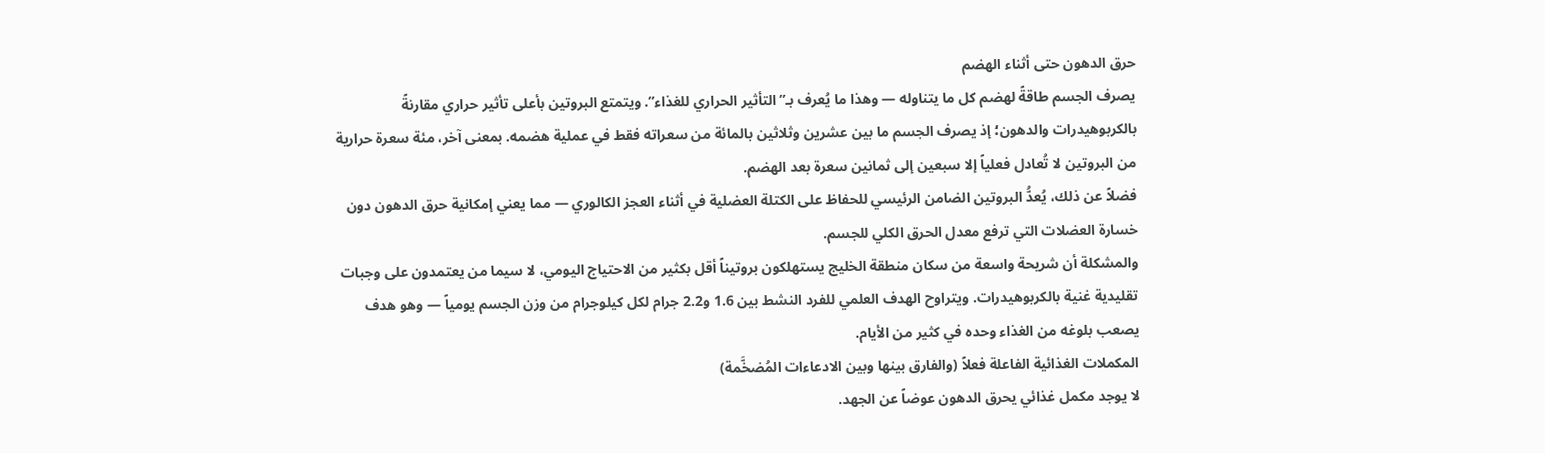حرق الدهون حتى أثناء الهضم
يصرف الجسم طاقةً لهضم كل ما يتناوله — وهذا ما يُعرف بـ”التأثير الحراري للغذاء”. ويتمتع البروتين بأعلى تأثير حراري مقارنةً بالكربوهيدرات والدهون؛ إذ يصرف الجسم ما بين عشرين وثلاثين بالمائة من سعراته فقط في عملية هضمه. بمعنى آخر، مئة سعرة حرارية من البروتين لا تُعادل فعلياً إلا سبعين إلى ثمانين سعرة بعد الهضم.
فضلاً عن ذلك، يُعدُّ البروتين الضامن الرئيسي للحفاظ على الكتلة العضلية في أثناء العجز الكالوري — مما يعني إمكانية حرق الدهون دون خسارة العضلات التي ترفع معدل الحرق الكلي للجسم.
والمشكلة أن شريحة واسعة من سكان منطقة الخليج يستهلكون بروتيناً أقل بكثير من الاحتياج اليومي، لا سيما من يعتمدون على وجبات تقليدية غنية بالكربوهيدرات. ويتراوح الهدف العلمي للفرد النشط بين 1.6 و2.2 جرام لكل كيلوجرام من وزن الجسم يومياً — وهو هدف يصعب بلوغه من الغذاء وحده في كثير من الأيام.
المكملات الغذائية الفاعلة فعلاً (والفارق بينها وبين الادعاءات المُضخَّمة)
لا يوجد مكمل غذائي يحرق الدهون عوضاً عن الجهد.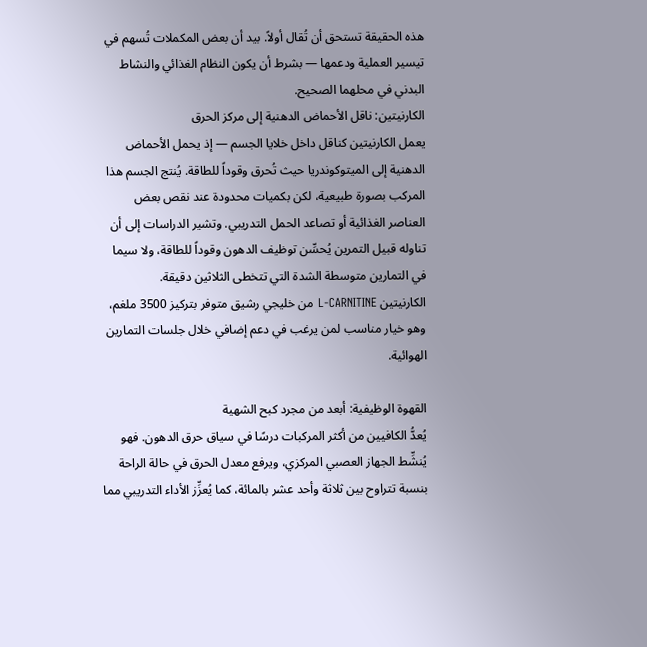هذه الحقيقة تستحق أن تُقال أولاً. بيد أن بعض المكملات تُسهم في تيسير العملية ودعمها — بشرط أن يكون النظام الغذائي والنشاط البدني في محلهما الصحيح.
الكارنيتين: ناقل الأحماض الدهنية إلى مركز الحرق
يعمل الكارنيتين كناقل داخل خلايا الجسم — إذ يحمل الأحماض الدهنية إلى الميتوكوندريا حيث تُحرق وقوداً للطاقة. يُنتج الجسم هذا المركب بصورة طبيعية، لكن بكميات محدودة عند نقص بعض العناصر الغذائية أو تصاعد الحمل التدريبي. وتشير الدراسات إلى أن تناوله قبيل التمرين يُحسِّن توظيف الدهون وقوداً للطاقة، ولا سيما في التمارين متوسطة الشدة التي تتخطى الثلاثين دقيقة.
الكارنيتين L-CARNITINE من خليجي رشيق متوفر بتركيز 3500 ملغم، وهو خيار مناسب لمن يرغب في دعم إضافي خلال جلسات التمارين الهوائية.

القهوة الوظيفية: أبعد من مجرد كبح الشهية
يُعدُّ الكافيين من أكثر المركبات درسًا في سياق حرق الدهون. فهو يُنشِّط الجهاز العصبي المركزي، ويرفع معدل الحرق في حالة الراحة بنسبة تتراوح بين ثلاثة وأحد عشر بالمائة، كما يُعزِّز الأداء التدريبي مما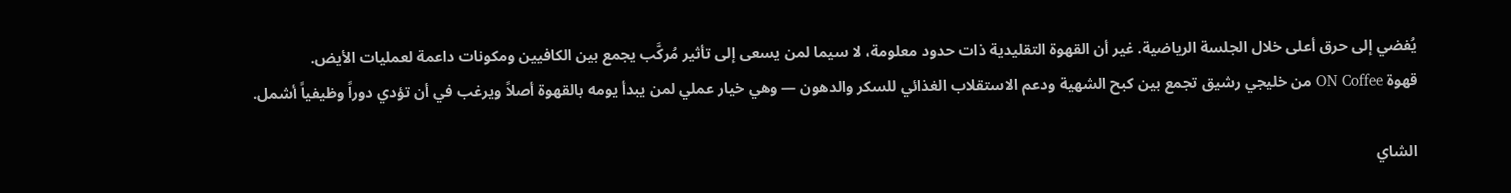يُفضي إلى حرق أعلى خلال الجلسة الرياضية. غير أن القهوة التقليدية ذات حدود معلومة، لا سيما لمن يسعى إلى تأثير مُركَّب يجمع بين الكافيين ومكونات داعمة لعمليات الأيض.
قهوة ON Coffee من خليجي رشيق تجمع بين كبح الشهية ودعم الاستقلاب الغذائي للسكر والدهون — وهي خيار عملي لمن يبدأ يومه بالقهوة أصلاً ويرغب في أن تؤدي دوراً وظيفياً أشمل.

الشاي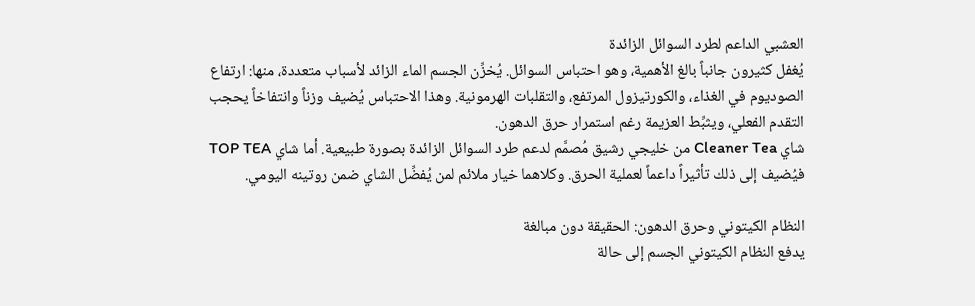العشبي الداعم لطرد السوائل الزائدة
يُغفل كثيرون جانباً بالغ الأهمية، وهو احتباس السوائل. يُخزِّن الجسم الماء الزائد لأسباب متعددة، منها: ارتفاع الصوديوم في الغذاء، والكورتيزول المرتفع، والتقلبات الهرمونية. وهذا الاحتباس يُضيف وزناً وانتفاخاً يحجب التقدم الفعلي، ويثبِّط العزيمة رغم استمرار حرق الدهون.
شاي Cleaner Tea من خليجي رشيق مُصمَّم لدعم طرد السوائل الزائدة بصورة طبيعية. أما شاي TOP TEA فيُضيف إلى ذلك تأثيراً داعماً لعملية الحرق. وكلاهما خيار ملائم لمن يُفضِّل الشاي ضمن روتينه اليومي.

النظام الكيتوني وحرق الدهون: الحقيقة دون مبالغة
يدفع النظام الكيتوني الجسم إلى حالة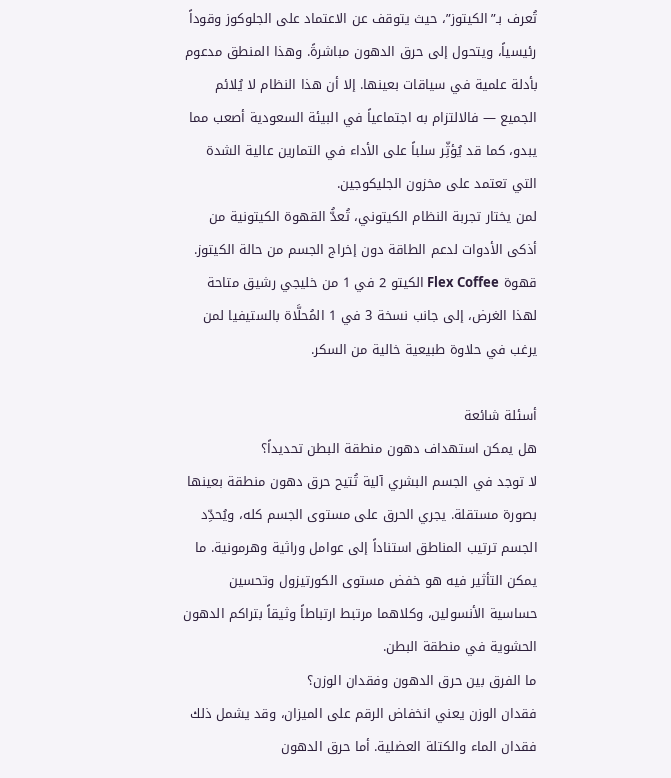تُعرف بـ”الكيتوز”، حيث يتوقف عن الاعتماد على الجلوكوز وقوداً رئيسياً، ويتحول إلى حرق الدهون مباشرةً. وهذا المنطق مدعوم بأدلة علمية في سياقات بعينها. إلا أن هذا النظام لا يُلائم الجميع — فالالتزام به اجتماعياً في البيئة السعودية أصعب مما يبدو، كما قد يُؤثِّر سلباً على الأداء في التمارين عالية الشدة التي تعتمد على مخزون الجليكوجين.
لمن يختار تجربة النظام الكيتوني، تُعدُّ القهوة الكيتونية من أذكى الأدوات لدعم الطاقة دون إخراج الجسم من حالة الكيتوز. قهوة Flex Coffee الكيتو 2 في 1 من خليجي رشيق متاحة لهذا الغرض، إلى جانب نسخة 3 في 1 المُحلَّاة بالستيفيا لمن يرغب في حلاوة طبيعية خالية من السكر.

أسئلة شائعة
هل يمكن استهداف دهون منطقة البطن تحديداً؟
لا توجد في الجسم البشري آلية تُتيح حرق دهون منطقة بعينها بصورة مستقلة. يجري الحرق على مستوى الجسم كله، ويُحدِّد الجسم ترتيب المناطق استناداً إلى عوامل وراثية وهرمونية. ما يمكن التأثير فيه هو خفض مستوى الكورتيزول وتحسين حساسية الأنسولين، وكلاهما مرتبط ارتباطاً وثيقاً بتراكم الدهون الحشوية في منطقة البطن.
ما الفرق بين حرق الدهون وفقدان الوزن؟
فقدان الوزن يعني انخفاض الرقم على الميزان، وقد يشمل ذلك فقدان الماء والكتلة العضلية. أما حرق الدهون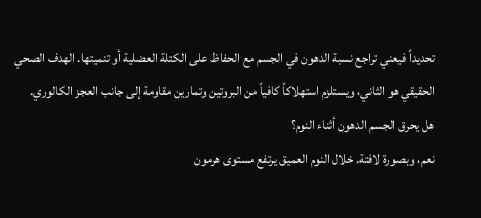تحديداً فيعني تراجع نسبة الدهون في الجسم مع الحفاظ على الكتلة العضلية أو تنميتها. الهدف الصحي الحقيقي هو الثاني، ويستلزم استهلاكاً كافياً من البروتين وتمارين مقاومة إلى جانب العجز الكالوري.
هل يحرق الجسم الدهون أثناء النوم؟
نعم، وبصورة لافتة. خلال النوم العميق يرتفع مستوى هرمون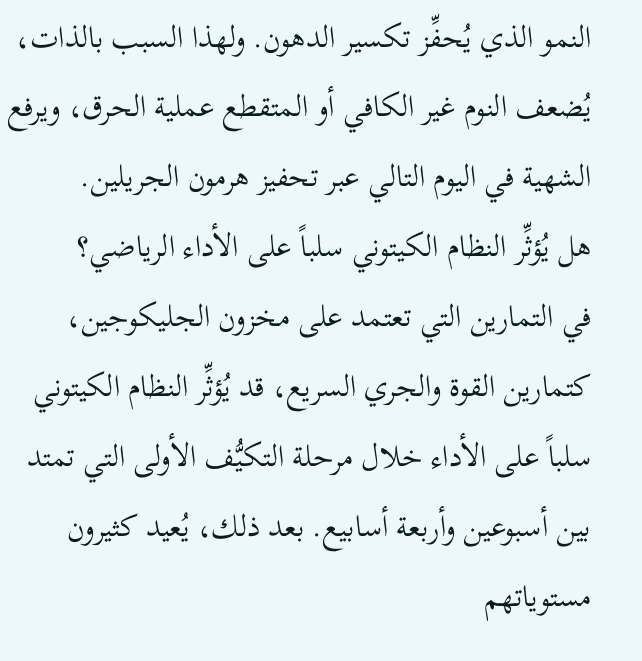النمو الذي يُحفِّز تكسير الدهون. ولهذا السبب بالذات، يُضعف النوم غير الكافي أو المتقطع عملية الحرق، ويرفع الشهية في اليوم التالي عبر تحفيز هرمون الجريلين.
هل يُؤثِّر النظام الكيتوني سلباً على الأداء الرياضي؟
في التمارين التي تعتمد على مخزون الجليكوجين، كتمارين القوة والجري السريع، قد يُؤثِّر النظام الكيتوني سلباً على الأداء خلال مرحلة التكيُّف الأولى التي تمتد بين أسبوعين وأربعة أسابيع. بعد ذلك، يُعيد كثيرون مستوياتهم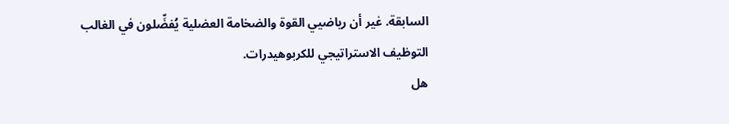السابقة. غير أن رياضيي القوة والضخامة العضلية يُفضِّلون في الغالب التوظيف الاستراتيجي للكربوهيدرات.
هل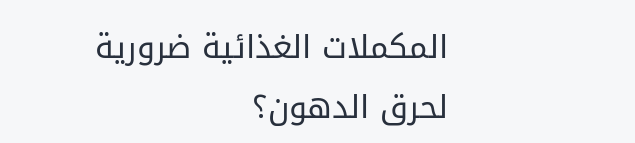المكملات الغذائية ضرورية لحرق الدهون؟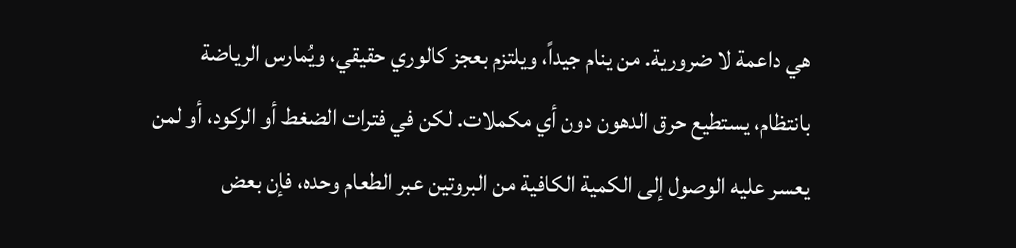هي داعمة لا ضرورية. من ينام جيداً، ويلتزم بعجز كالوري حقيقي، ويُمارس الرياضة بانتظام، يستطيع حرق الدهون دون أي مكملات. لكن في فترات الضغط أو الركود، أو لمن يعسر عليه الوصول إلى الكمية الكافية من البروتين عبر الطعام وحده، فإن بعض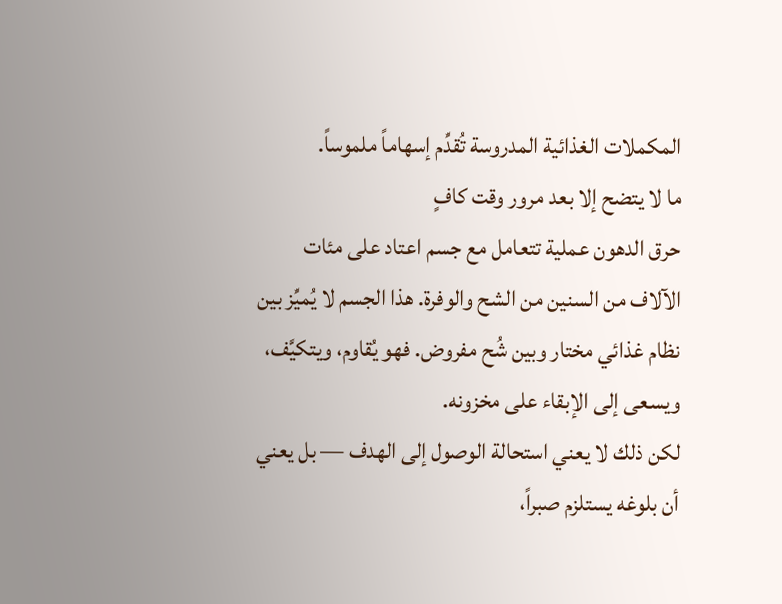المكملات الغذائية المدروسة تُقدِّم إسهاماً ملموساً.
ما لا يتضح إلا بعد مرور وقت كافٍ
حرق الدهون عملية تتعامل مع جسم اعتاد على مئات الآلاف من السنين من الشح والوفرة. هذا الجسم لا يُميِّز بين نظام غذائي مختار وبين شُح مفروض. فهو يُقاوم، ويتكيَّف، ويسعى إلى الإبقاء على مخزونه.
لكن ذلك لا يعني استحالة الوصول إلى الهدف — بل يعني أن بلوغه يستلزم صبراً،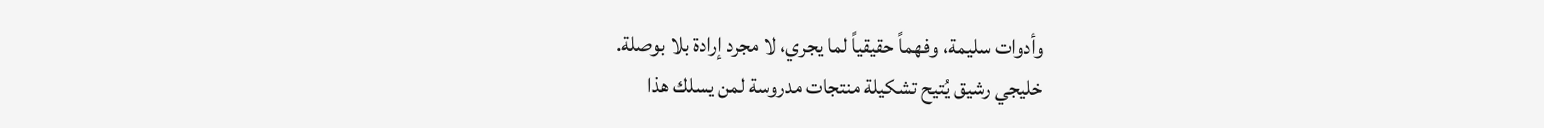وأدوات سليمة، وفهماً حقيقياً لما يجري، لا مجرد إرادة بلا بوصلة.
خليجي رشيق يُتيح تشكيلة منتجات مدروسة لمن يسلك هذا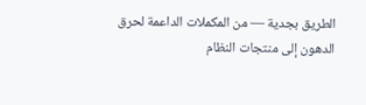الطريق بجدية — من المكملات الداعمة لحرق الدهون إلى منتجات النظام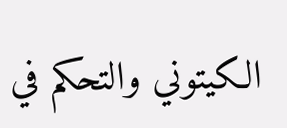الكيتوني والتحكم في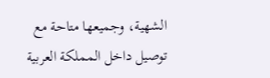الشهية، وجميعها متاحة مع توصيل داخل المملكة العربية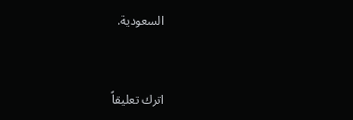السعودية.


اترك تعليقاً